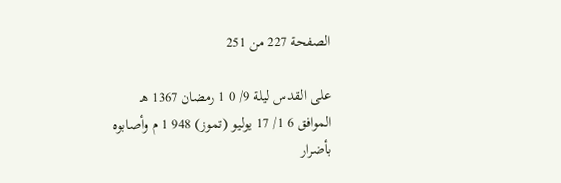الصفحة 227 من 251

على القدس ليلة 9/ 0 1 رمضان 1367 هـ الموافق 6 1/ 17 يوليو (تموز) 948 1 م وأصابوه بأضرار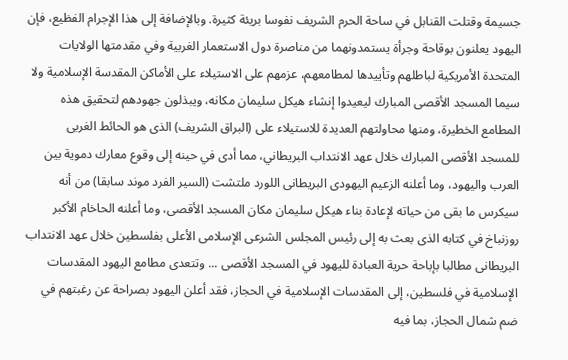جسيمة وقتلت القنابل في ساحة الحرم الشريف نفوسا بريئة كثيرة. وبالإضافة إلى هذا الإجرام الفظيع، فإن اليهود يعلنون بوقاحة وجرأة يستمدونهما من مناصرة دول الاستعمار الغربية وفي مقدمتها الولايات المتحدة الأمريكية لباطلهم وتأييدها لمطامعهم، عزمهم على الاستيلاء على الأماكن المقدسة الإسلامية ولا سيما المسجد الأقصى المبارك ليعيدوا إنشاء هيكل سليمان مكانه، ويبذلون جهودهم لتحقيق هذه المطامع الخطيرة، ومنها محاولتهم العديدة للاستيلاء على (البراق الشريف) الذى هو الحائط الغربى للمسجد الأقصى المبارك خلال عهد الانتداب البريطاني، مما أدى في حينه إلى وقوع معارك دموية بين العرب واليهود، وما أعلنه الزعيم اليهودى البريطانى اللورد ملتشت (السير الفرد موند سابقا) من أنه سيكرس ما بقى من حياته لإعادة بناء هيكل سليمان مكان المسجد الأقصى، وما أعلنه الحاخام الأكبر روزنباخ في كتابه الذى بعث به إلى رئيس المجلس الشرعى الإسلامى الأعلى بفلسطين خلال عهد الانتداب البريطانى مطالبا بإباحة حرية العبادة لليهود في المسجد الأقصى ... وتتعدى مطامع اليهود المقدسات الإسلامية في فلسطين، إلى المقدسات الإسلامية في الحجاز، فقد أعلن اليهود بصراحة عن رغبتهم في ضم شمال الحجاز، بما فيه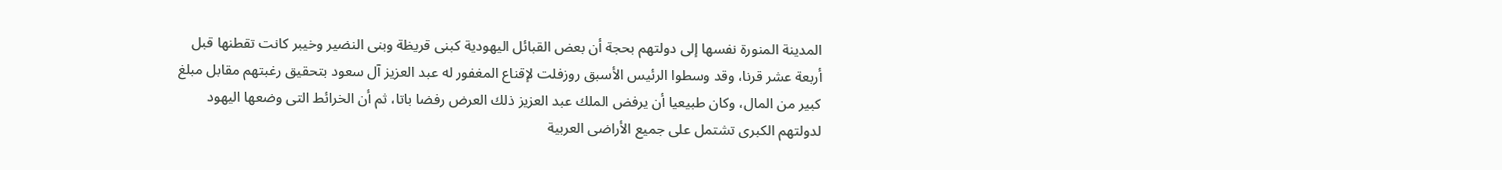المدينة المنورة نفسها إلى دولتهم بحجة أن بعض القبائل اليهودية كبنى قريظة وبنى النضير وخيبر كانت تقطنها قبل أربعة عشر قرنا، وقد وسطوا الرئيس الأسبق روزفلت لإقناع المغفور له عبد العزيز آل سعود بتحقيق رغبتهم مقابل مبلغ كبير من المال، وكان طبيعيا أن يرفض الملك عبد العزيز ذلك العرض رفضا باتا، ثم أن الخرائط التى وضعها اليهود لدولتهم الكبرى تشتمل على جميع الأراضى العربية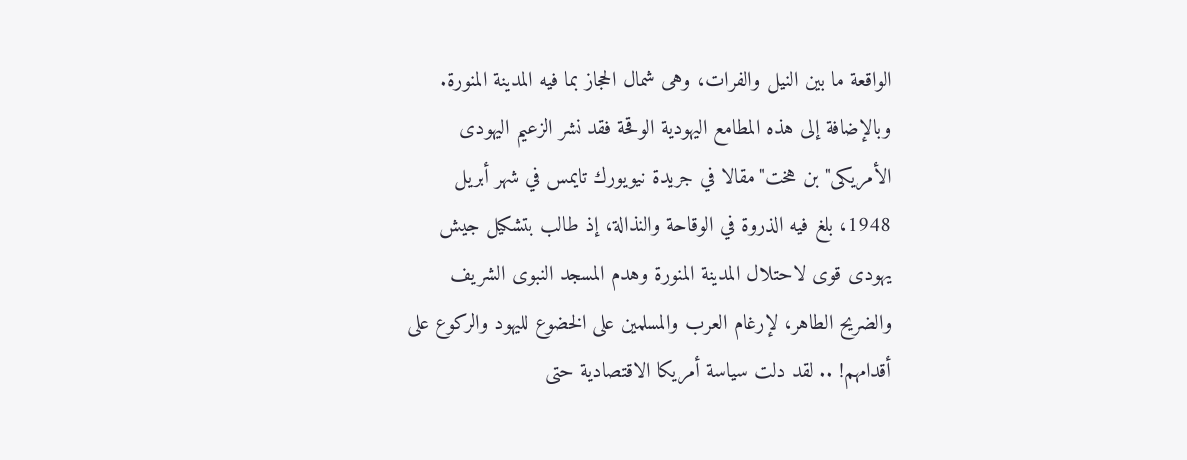الواقعة ما بين النيل والفرات، وهى شمال الحجاز بما فيه المدينة المنورة. وبالإضافة إلى هذه المطامع اليهودية الوقحة فقد نشر الزعيم اليهودى الأمريكى"بن هخت"مقالا في جريدة نيويورك تايمس في شهر أبريل 1948، بلغ فيه الذروة في الوقاحة والنذالة، إذ طالب بتشكيل جيش يهودى قوى لاحتلال المدينة المنورة وهدم المسجد النبوى الشريف والضريح الطاهر، لإرغام العرب والمسلمين على الخضوع لليهود والركوع على أقدامهم! .. لقد دلت سياسة أمريكا الاقتصادية حتى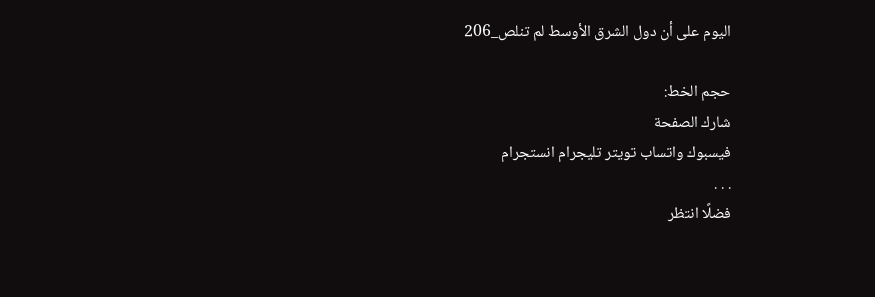اليوم على أن دول الشرق الأوسط لم تنلص_206

حجم الخط:
شارك الصفحة
فيسبوك واتساب تويتر تليجرام انستجرام
. . .
فضلًا انتظر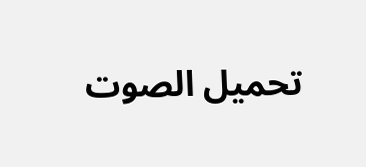تحميل الصوت